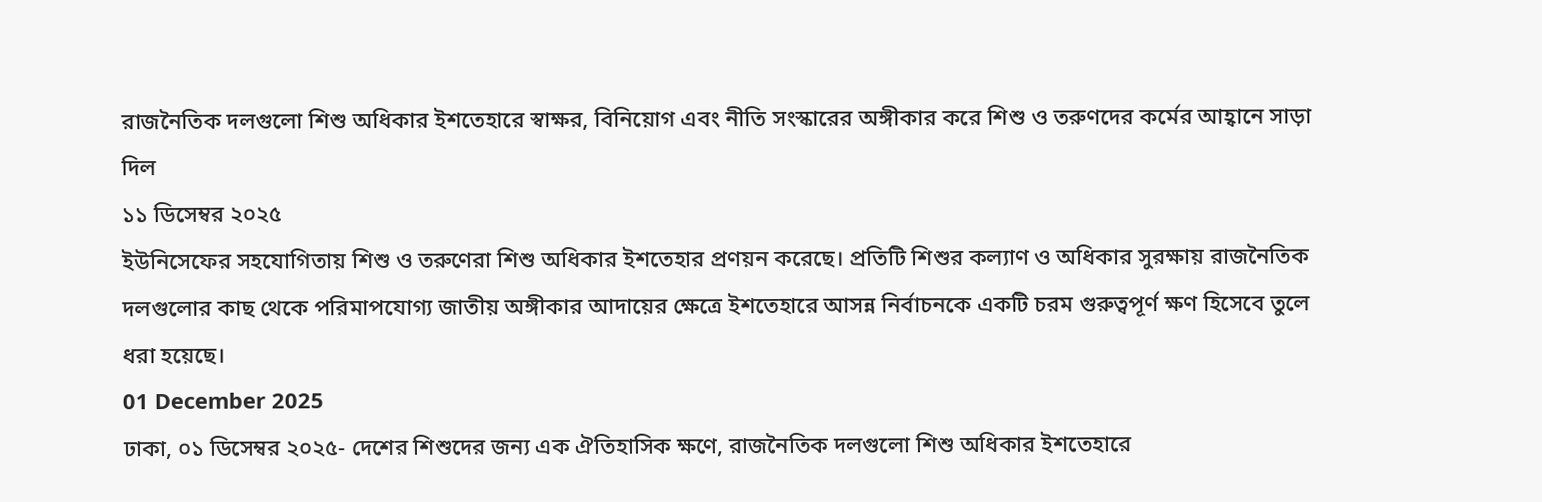রাজনৈতিক দলগুলো শিশু অধিকার ইশতেহারে স্বাক্ষর, বিনিয়োগ এবং নীতি সংস্কারের অঙ্গীকার করে শিশু ও তরুণদের কর্মের আহ্বানে সাড়া দিল
১১ ডিসেম্বর ২০২৫
ইউনিসেফের সহযোগিতায় শিশু ও তরুণেরা শিশু অধিকার ইশতেহার প্রণয়ন করেছে। প্রতিটি শিশুর কল্যাণ ও অধিকার সুরক্ষায় রাজনৈতিক দলগুলোর কাছ থেকে পরিমাপযোগ্য জাতীয় অঙ্গীকার আদায়ের ক্ষেত্রে ইশতেহারে আসন্ন নির্বাচনকে একটি চরম গুরুত্বপূর্ণ ক্ষণ হিসেবে তুলে ধরা হয়েছে।
01 December 2025
ঢাকা, ০১ ডিসেম্বর ২০২৫- দেশের শিশুদের জন্য এক ঐতিহাসিক ক্ষণে, রাজনৈতিক দলগুলো শিশু অধিকার ইশতেহারে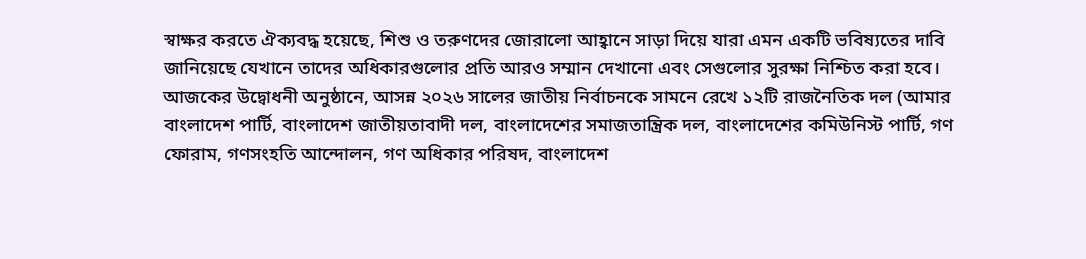স্বাক্ষর করতে ঐক্যবদ্ধ হয়েছে, শিশু ও তরুণদের জোরালো আহ্বানে সাড়া দিয়ে যারা এমন একটি ভবিষ্যতের দাবি জানিয়েছে যেখানে তাদের অধিকারগুলোর প্রতি আরও সম্মান দেখানো এবং সেগুলোর সুরক্ষা নিশ্চিত করা হবে।
আজকের উদ্বোধনী অনুষ্ঠানে, আসন্ন ২০২৬ সালের জাতীয় নির্বাচনকে সামনে রেখে ১২টি রাজনৈতিক দল (আমার বাংলাদেশ পার্টি, বাংলাদেশ জাতীয়তাবাদী দল, বাংলাদেশের সমাজতান্ত্রিক দল, বাংলাদেশের কমিউনিস্ট পার্টি, গণ ফোরাম, গণসংহতি আন্দোলন, গণ অধিকার পরিষদ, বাংলাদেশ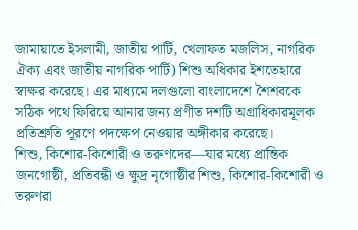জামায়াতে ইসলামী, জাতীয় পার্টি, খেলাফত মজলিস, নাগরিক ঐক্য এবং জাতীয় নাগরিক পার্টি) শিশু অধিকার ইশতেহারে স্বাক্ষর করেছে। এর মাধ্যমে দলগুলো বাংলাদেশে শৈশবকে সঠিক পথে ফিরিয়ে আনার জন্য প্রণীত দশটি অগ্রাধিকারমূলক প্রতিশ্রুতি পূরণে পদক্ষেপ নেওয়ার অঙ্গীকার করেছে।
শিশু, কিশোর-কিশোরী ও তরুণদের—যার মধ্যে প্রান্তিক জনগোষ্ঠী, প্রতিবন্ধী ও ক্ষুদ্র নৃগোষ্ঠীর শিশু, কিশোর-কিশোরী ও তরুণরা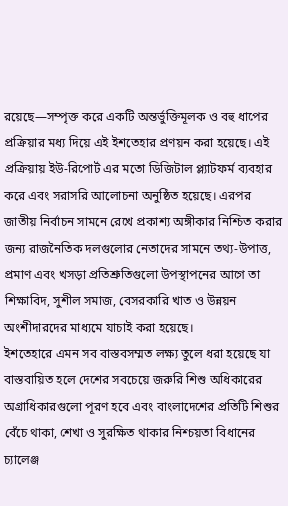রয়েছে—সম্পৃক্ত করে একটি অন্তর্ভুক্তিমূলক ও বহু ধাপের প্রক্রিয়ার মধ্য দিয়ে এই ইশতেহার প্রণয়ন করা হয়েছে। এই প্রক্রিয়ায় ইউ-রিপোর্ট এর মতো ডিজিটাল প্ল্যাটফর্ম ব্যবহার করে এবং সরাসরি আলোচনা অনুষ্ঠিত হয়েছে। এরপর জাতীয় নির্বাচন সামনে রেখে প্রকাশ্য অঙ্গীকার নিশ্চিত করার জন্য রাজনৈতিক দলগুলোর নেতাদের সামনে তথ্য-উপাত্ত, প্রমাণ এবং খসড়া প্রতিশ্রুতিগুলো উপস্থাপনের আগে তা শিক্ষাবিদ, সুশীল সমাজ, বেসরকারি খাত ও উন্নয়ন অংশীদারদের মাধ্যমে যাচাই করা হয়েছে।
ইশতেহারে এমন সব বাস্তবসম্মত লক্ষ্য তুলে ধরা হয়েছে যা বাস্তবায়িত হলে দেশের সবচেয়ে জরুরি শিশু অধিকারের অগ্রাধিকারগুলো পূরণ হবে এবং বাংলাদেশের প্রতিটি শিশুর বেঁচে থাকা, শেখা ও সুরক্ষিত থাকার নিশ্চয়তা বিধানের চ্যালেঞ্জ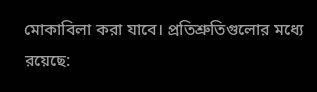মোকাবিলা করা যাবে। প্রতিশ্রুতিগুলোর মধ্যে রয়েছে: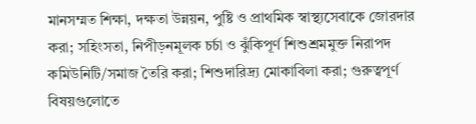মানসম্মত শিক্ষা, দক্ষতা উন্নয়ন, পুষ্টি ও প্রাথমিক স্বাস্থ্যসেবাকে জোরদার করা; সহিংসতা, নিপীড়নমূলক চর্চা ও ঝুঁকিপূর্ণ শিশুশ্রমমুক্ত নিরাপদ কমিউনিটি/সমাজ তৈরি করা; শিশুদারিদ্র্য মোকাবিলা করা; গুরুত্বপূর্ণ বিষয়গুলোতে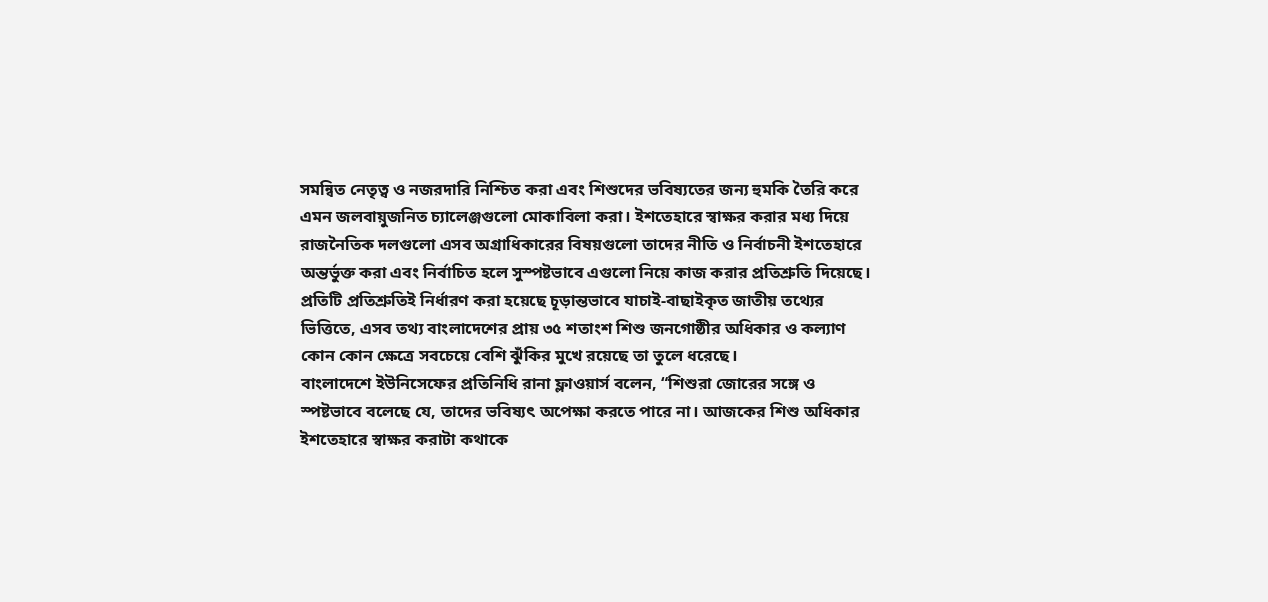সমন্বিত নেতৃত্ব ও নজরদারি নিশ্চিত করা এবং শিশুদের ভবিষ্যতের জন্য হুমকি তৈরি করে এমন জলবায়ুজনিত চ্যালেঞ্জগুলো মোকাবিলা করা। ইশতেহারে স্বাক্ষর করার মধ্য দিয়ে রাজনৈতিক দলগুলো এসব অগ্রাধিকারের বিষয়গুলো তাদের নীতি ও নির্বাচনী ইশতেহারে অন্তর্ভুক্ত করা এবং নির্বাচিত হলে সুস্পষ্টভাবে এগুলো নিয়ে কাজ করার প্রতিশ্রুতি দিয়েছে। প্রতিটি প্রতিশ্রুতিই নির্ধারণ করা হয়েছে চূড়ান্তভাবে যাচাই-বাছাইকৃত জাতীয় তথ্যের ভিত্তিতে, এসব তথ্য বাংলাদেশের প্রায় ৩৫ শতাংশ শিশু জনগোষ্ঠীর অধিকার ও কল্যাণ কোন কোন ক্ষেত্রে সবচেয়ে বেশি ঝুঁকির মুখে রয়েছে তা তুলে ধরেছে।
বাংলাদেশে ইউনিসেফের প্রতিনিধি রানা ফ্লাওয়ার্স বলেন, “শিশুরা জোরের সঙ্গে ও স্পষ্টভাবে বলেছে যে, তাদের ভবিষ্যৎ অপেক্ষা করতে পারে না। আজকের শিশু অধিকার ইশতেহারে স্বাক্ষর করাটা কথাকে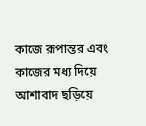কাজে রূপান্তর এবং কাজের মধ্য দিয়ে আশাবাদ ছড়িয়ে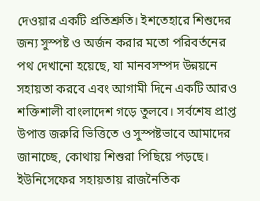দেওয়ার একটি প্রতিশ্রুতি। ইশতেহারে শিশুদের জন্য সুস্পষ্ট ও অর্জন করার মতো পরিবর্তনের পথ দেখানো হয়েছে, যা মানবসম্পদ উন্নয়নে সহায়তা করবে এবং আগামী দিনে একটি আরও শক্তিশালী বাংলাদেশ গড়ে তুলবে। সর্বশেষ প্রাপ্ত উপাত্ত জরুরি ভিত্তিতে ও সুস্পষ্টভাবে আমাদের জানাচ্ছে, কোথায় শিশুরা পিছিয়ে পড়ছে। ইউনিসেফের সহায়তায় রাজনৈতিক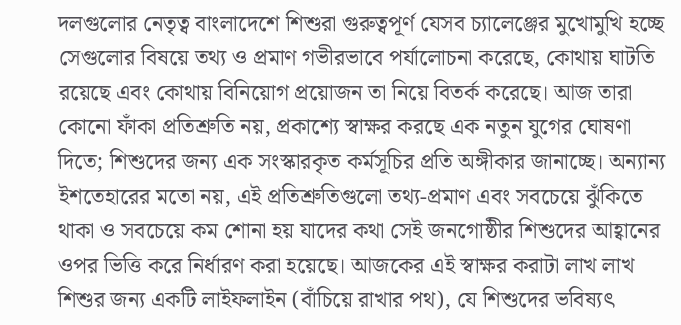দলগুলোর নেতৃত্ব বাংলাদেশে শিশুরা গুরুত্বপূর্ণ যেসব চ্যালেঞ্জের মুখোমুখি হচ্ছে সেগুলোর বিষয়ে তথ্য ও প্রমাণ গভীরভাবে পর্যালোচনা করেছে, কোথায় ঘাটতি রয়েছে এবং কোথায় বিনিয়োগ প্রয়োজন তা নিয়ে বিতর্ক করেছে। আজ তারা কোনো ফাঁকা প্রতিশ্রুতি নয়, প্রকাশ্যে স্বাক্ষর করছে এক নতুন যুগের ঘোষণা দিতে; শিশুদের জন্য এক সংস্কারকৃত কর্মসূচির প্রতি অঙ্গীকার জানাচ্ছে। অন্যান্য ইশতেহারের মতো নয়, এই প্রতিশ্রুতিগুলো তথ্য-প্রমাণ এবং সবচেয়ে ঝুঁকিতে থাকা ও সবচেয়ে কম শোনা হয় যাদের কথা সেই জনগোষ্ঠীর শিশুদের আহ্বানের ওপর ভিত্তি করে নির্ধারণ করা হয়েছে। আজকের এই স্বাক্ষর করাটা লাখ লাখ শিশুর জন্য একটি লাইফলাইন (বাঁচিয়ে রাখার পথ), যে শিশুদের ভবিষ্যৎ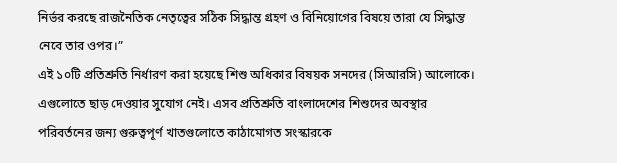নির্ভর করছে রাজনৈতিক নেতৃত্বের সঠিক সিদ্ধান্ত গ্রহণ ও বিনিয়োগের বিষয়ে তারা যে সিদ্ধান্ত নেবে তার ওপর।”
এই ১০টি প্রতিশ্রুতি নির্ধারণ করা হয়েছে শিশু অধিকার বিষয়ক সনদের (সিআরসি) আলোকে। এগুলোতে ছাড় দেওয়ার সুযোগ নেই। এসব প্রতিশ্রুতি বাংলাদেশের শিশুদের অবস্থার পরিবর্তনের জন্য গুরুত্বপূর্ণ খাতগুলোতে কাঠামোগত সংস্কারকে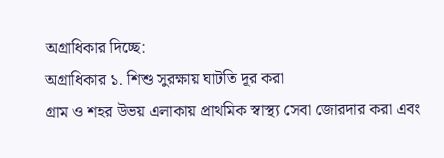অগ্রাধিকার দিচ্ছে:
অগ্রাধিকার ১. শিশু সুরক্ষায় ঘাটতি দূর করা
গ্রাম ও শহর উভয় এলাকায় প্রাথমিক স্বাস্থ্য সেবা জোরদার করা এবং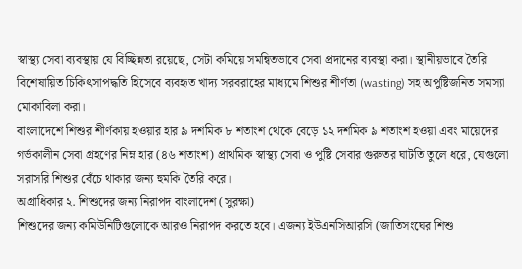স্বাস্থ্য সেবা ব্যবস্থায় যে বিচ্ছিন্নতা রয়েছে, সেটা কমিয়ে সমন্বিতভাবে সেবা প্রদানের ব্যবস্থা করা। স্থানীয়ভাবে তৈরি বিশেষায়িত চিকিৎসাপদ্ধতি হিসেবে ব্যবহৃত খাদ্য সরবরাহের মাধ্যমে শিশুর শীর্ণতা (wasting) সহ অপুষ্টিজনিত সমস্যা মোকাবিলা করা।
বাংলাদেশে শিশুর শীর্ণকায় হওয়ার হার ৯ দশমিক ৮ শতাংশ থেকে বেড়ে ১২ দশমিক ৯ শতাংশ হওয়া এবং মায়েদের গর্ভকালীন সেবা গ্রহণের নিম্ন হার (৪৬ শতাংশ) প্রাথমিক স্বাস্থ্য সেবা ও পুষ্টি সেবার গুরুতর ঘাটতি তুলে ধরে, যেগুলো সরাসরি শিশুর বেঁচে থাকার জন্য হুমকি তৈরি করে।
অগ্রাধিকার ২. শিশুদের জন্য নিরাপদ বাংলাদেশ (সুরক্ষা)
শিশুদের জন্য কমিউনিটিগুলোকে আরও নিরাপদ করতে হবে। এজন্য ইউএনসিআরসি (জাতিসংঘের শিশু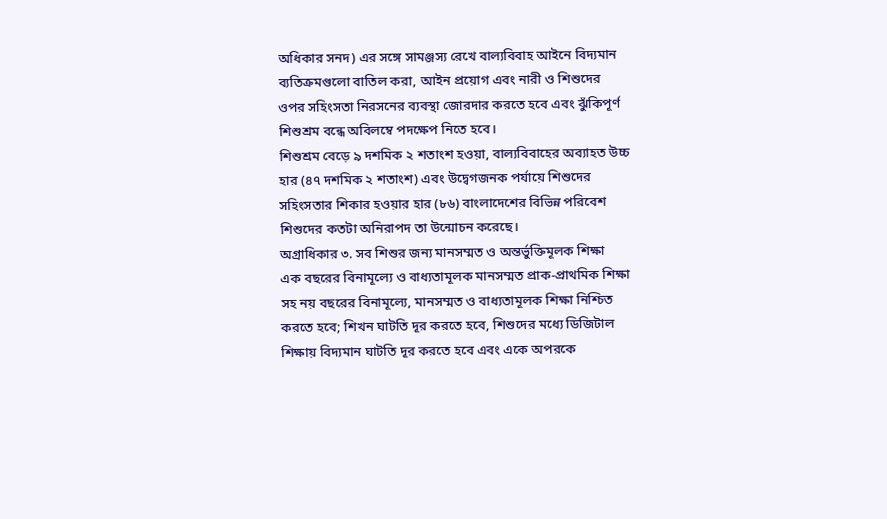অধিকার সনদ) এর সঙ্গে সামঞ্জস্য রেখে বাল্যবিবাহ আইনে বিদ্যমান ব্যতিক্রমগুলো বাতিল করা, আইন প্রয়োগ এবং নারী ও শিশুদের ওপর সহিংসতা নিরসনের ব্যবস্থা জোরদার করতে হবে এবং ঝুঁকিপূর্ণ শিশুশ্রম বন্ধে অবিলম্বে পদক্ষেপ নিতে হবে।
শিশুশ্রম বেড়ে ৯ দশমিক ২ শতাংশ হওয়া, বাল্যবিবাহের অব্যাহত উচ্চ হার (৪৭ দশমিক ২ শতাংশ) এবং উদ্বেগজনক পর্যায়ে শিশুদের সহিংসতার শিকার হওয়ার হার (৮৬) বাংলাদেশের বিভিন্ন পরিবেশ শিশুদের কতটা অনিরাপদ তা উন্মোচন করেছে।
অগ্রাধিকার ৩. সব শিশুর জন্য মানসম্মত ও অন্তর্ভুক্তিমূলক শিক্ষা
এক বছরের বিনামূল্যে ও বাধ্যতামূলক মানসম্মত প্রাক-প্রাথমিক শিক্ষা সহ নয় বছরের বিনামূল্যে, মানসম্মত ও বাধ্যতামূলক শিক্ষা নিশ্চিত করতে হবে; শিখন ঘাটতি দূর করতে হবে, শিশুদের মধ্যে ডিজিটাল শিক্ষায় বিদ্যমান ঘাটতি দূর করতে হবে এবং একে অপরকে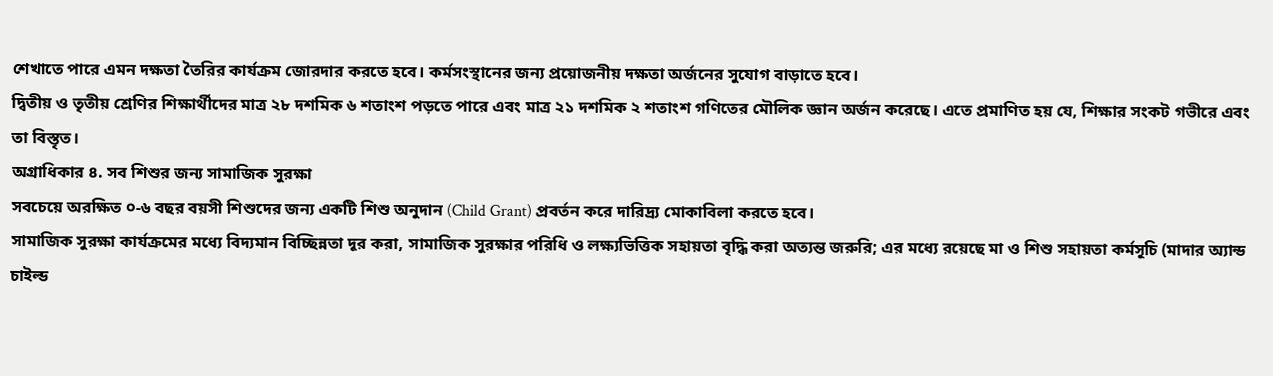শেখাতে পারে এমন দক্ষতা তৈরির কার্যক্রম জোরদার করতে হবে। কর্মসংস্থানের জন্য প্রয়োজনীয় দক্ষতা অর্জনের সুযোগ বাড়াতে হবে।
দ্বিতীয় ও তৃতীয় শ্রেণির শিক্ষার্থীদের মাত্র ২৮ দশমিক ৬ শতাংশ পড়তে পারে এবং মাত্র ২১ দশমিক ২ শতাংশ গণিতের মৌলিক জ্ঞান অর্জন করেছে। এতে প্রমাণিত হয় যে, শিক্ষার সংকট গভীরে এবং তা বিস্তৃত।
অগ্রাধিকার ৪. সব শিশুর জন্য সামাজিক সুরক্ষা
সবচেয়ে অরক্ষিত ০-৬ বছর বয়সী শিশুদের জন্য একটি শিশু অনুদান (Child Grant) প্রবর্তন করে দারিদ্র্য মোকাবিলা করতে হবে।
সামাজিক সুরক্ষা কার্যক্রমের মধ্যে বিদ্যমান বিচ্ছিন্নতা দূর করা, সামাজিক সুরক্ষার পরিধি ও লক্ষ্যভিত্তিক সহায়তা বৃদ্ধি করা অত্যন্ত জরুরি; এর মধ্যে রয়েছে মা ও শিশু সহায়তা কর্মসূচি (মাদার অ্যান্ড চাইল্ড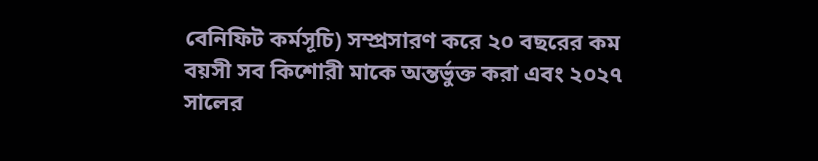বেনিফিট কর্মসূচি) সম্প্রসারণ করে ২০ বছরের কম বয়সী সব কিশোরী মাকে অন্তর্ভুক্ত করা এবং ২০২৭ সালের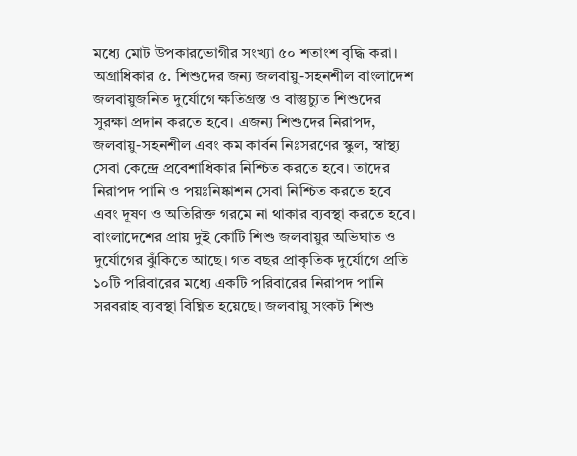মধ্যে মোট উপকারভোগীর সংখ্যা ৫০ শতাংশ বৃদ্ধি করা।
অগ্রাধিকার ৫. শিশুদের জন্য জলবায়ু-সহনশীল বাংলাদেশ
জলবায়ুজনিত দুর্যোগে ক্ষতিগ্রস্ত ও বাস্তুচ্যুত শিশুদের সুরক্ষা প্রদান করতে হবে। এজন্য শিশুদের নিরাপদ, জলবায়ু-সহনশীল এবং কম কার্বন নিঃসরণের স্কুল, স্বাস্থ্য সেবা কেন্দ্রে প্রবেশাধিকার নিশ্চিত করতে হবে। তাদের নিরাপদ পানি ও পয়ঃনিষ্কাশন সেবা নিশ্চিত করতে হবে এবং দূষণ ও অতিরিক্ত গরমে না থাকার ব্যবস্থা করতে হবে।
বাংলাদেশের প্রায় দুই কোটি শিশু জলবায়ুর অভিঘাত ও দুর্যোগের ঝুঁকিতে আছে। গত বছর প্রাকৃতিক দুর্যোগে প্রতি ১০টি পরিবারের মধ্যে একটি পরিবারের নিরাপদ পানি সরবরাহ ব্যবস্থা বিঘ্নিত হয়েছে। জলবায়ু সংকট শিশু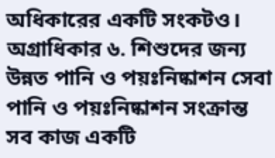অধিকারের একটি সংকটও।
অগ্রাধিকার ৬. শিশুদের জন্য উন্নত পানি ও পয়ঃনিষ্কাশন সেবা
পানি ও পয়ঃনিষ্কাশন সংক্রান্ত সব কাজ একটি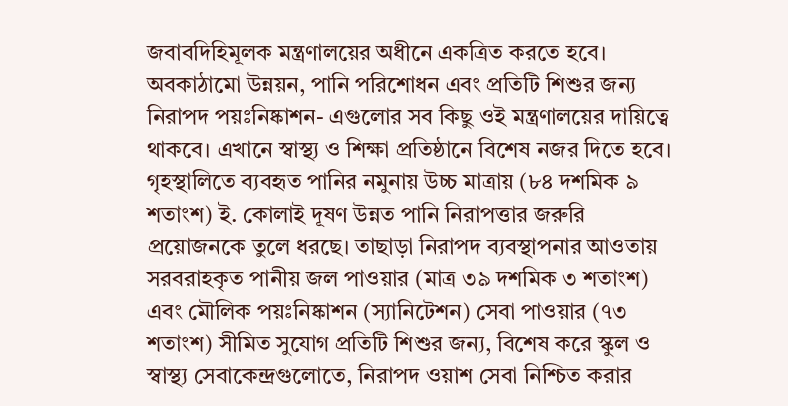জবাবদিহিমূলক মন্ত্রণালয়ের অধীনে একত্রিত করতে হবে। অবকাঠামো উন্নয়ন, পানি পরিশোধন এবং প্রতিটি শিশুর জন্য নিরাপদ পয়ঃনিষ্কাশন- এগুলোর সব কিছু ওই মন্ত্রণালয়ের দায়িত্বে থাকবে। এখানে স্বাস্থ্য ও শিক্ষা প্রতিষ্ঠানে বিশেষ নজর দিতে হবে।
গৃহস্থালিতে ব্যবহৃত পানির নমুনায় উচ্চ মাত্রায় (৮৪ দশমিক ৯ শতাংশ) ই. কোলাই দূষণ উন্নত পানি নিরাপত্তার জরুরি প্রয়োজনকে তুলে ধরছে। তাছাড়া নিরাপদ ব্যবস্থাপনার আওতায় সরবরাহকৃত পানীয় জল পাওয়ার (মাত্র ৩৯ দশমিক ৩ শতাংশ) এবং মৌলিক পয়ঃনিষ্কাশন (স্যানিটেশন) সেবা পাওয়ার (৭৩ শতাংশ) সীমিত সুযোগ প্রতিটি শিশুর জন্য, বিশেষ করে স্কুল ও স্বাস্থ্য সেবাকেন্দ্রগুলোতে, নিরাপদ ওয়াশ সেবা নিশ্চিত করার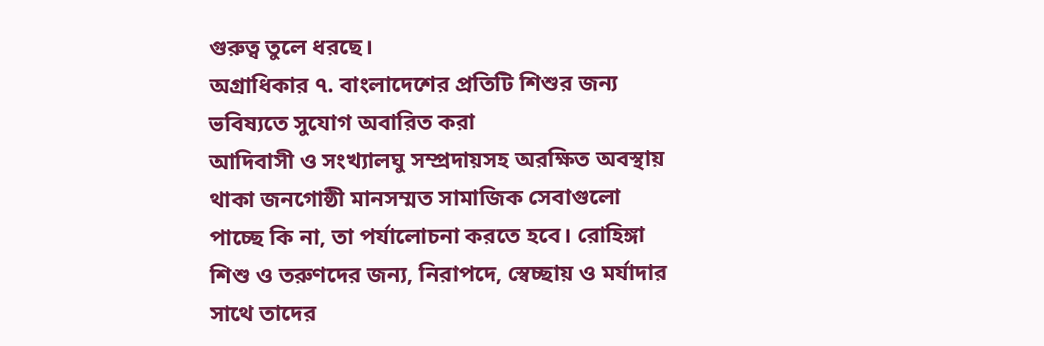গুরুত্ব তুলে ধরছে।
অগ্রাধিকার ৭. বাংলাদেশের প্রতিটি শিশুর জন্য ভবিষ্যতে সুযোগ অবারিত করা
আদিবাসী ও সংখ্যালঘু সম্প্রদায়সহ অরক্ষিত অবস্থায় থাকা জনগোষ্ঠী মানসম্মত সামাজিক সেবাগুলো পাচ্ছে কি না, তা পর্যালোচনা করতে হবে। রোহিঙ্গা শিশু ও তরুণদের জন্য, নিরাপদে, স্বেচ্ছায় ও মর্যাদার সাথে তাদের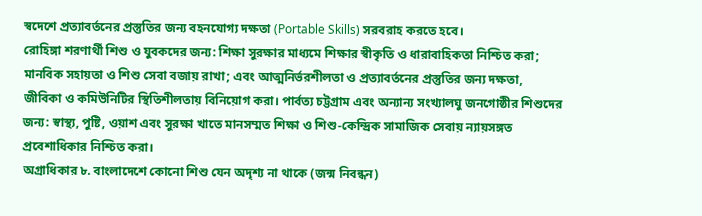স্বদেশে প্রত্যাবর্তনের প্রস্তুতির জন্য বহনযোগ্য দক্ষতা (Portable Skills) সরবরাহ করতে হবে।
রোহিঙ্গা শরণার্থী শিশু ও যুবকদের জন্য: শিক্ষা সুরক্ষার মাধ্যমে শিক্ষার স্বীকৃতি ও ধারাবাহিকতা নিশ্চিত করা; মানবিক সহায়তা ও শিশু সেবা বজায় রাখা; এবং আত্মনির্ভরশীলতা ও প্রত্যাবর্তনের প্রস্তুতির জন্য দক্ষতা, জীবিকা ও কমিউনিটির স্থিতিশীলতায় বিনিয়োগ করা। পার্বত্য চট্টগ্রাম এবং অন্যান্য সংখ্যালঘু জনগোষ্ঠীর শিশুদের জন্য: স্বাস্থ্য, পুষ্টি, ওয়াশ এবং সুরক্ষা খাতে মানসম্মত শিক্ষা ও শিশু-কেন্দ্রিক সামাজিক সেবায় ন্যায়সঙ্গত প্রবেশাধিকার নিশ্চিত করা।
অগ্রাধিকার ৮. বাংলাদেশে কোনো শিশু যেন অদৃশ্য না থাকে (জন্ম নিবন্ধন)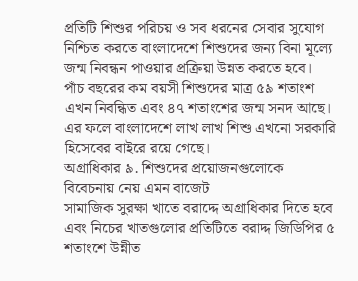প্রতিটি শিশুর পরিচয় ও সব ধরনের সেবার সুযোগ নিশ্চিত করতে বাংলাদেশে শিশুদের জন্য বিনা মূল্যে জন্ম নিবন্ধন পাওয়ার প্রক্রিয়া উন্নত করতে হবে।
পাঁচ বছরের কম বয়সী শিশুদের মাত্র ৫৯ শতাংশ এখন নিবন্ধিত এবং ৪৭ শতাংশের জন্ম সনদ আছে। এর ফলে বাংলাদেশে লাখ লাখ শিশু এখনো সরকারি হিসেবের বাইরে রয়ে গেছে।
অগ্রাধিকার ৯. শিশুদের প্রয়োজনগুলোকে বিবেচনায় নেয় এমন বাজেট
সামাজিক সুরক্ষা খাতে বরাদ্দে অগ্রাধিকার দিতে হবে এবং নিচের খাতগুলোর প্রতিটিতে বরাদ্দ জিডিপির ৫ শতাংশে উন্নীত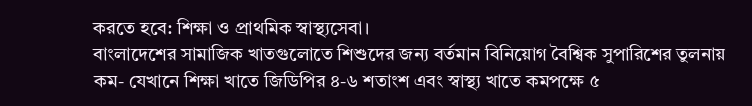করতে হবে: শিক্ষা ও প্রাথমিক স্বাস্থ্যসেবা।
বাংলাদেশের সামাজিক খাতগুলোতে শিশুদের জন্য বর্তমান বিনিয়োগ বৈশ্বিক সুপারিশের তুলনায় কম- যেখানে শিক্ষা খাতে জিডিপির ৪-৬ শতাংশ এবং স্বাস্থ্য খাতে কমপক্ষে ৫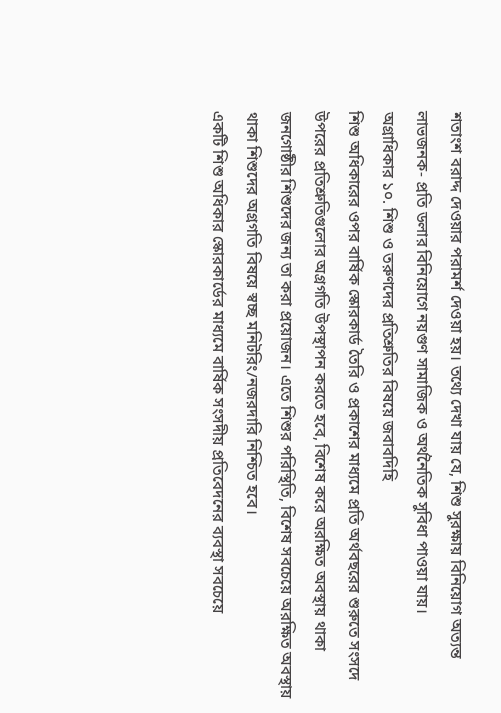শতাংশ বরাদ্দ দেওয়ার পরামর্শ দেওয়া হয়। তথ্যে দেখা যায় যে, শিশু সুরক্ষায় বিনিয়োগ অত্যন্ত লাভজনক- প্রতি ডলার বিনিয়োগে নয়গুণ সামাজিক ও অর্থনৈতিক সুবিধা পাওয়া যায়।
অগ্রাধিকার ১০. শিশু ও তরুণদের প্রতিশ্রুতির বিষয়ে জবাবদিহি
শিশু অধিকারের ওপর বার্ষিক স্কোরকার্ড তৈরি ও প্রকাশের মাধ্যমে প্রতি অর্থবছরের শুরুতে সংসদে উপরের প্রতিশ্রুতিগুলোর অগ্রগতি উপস্থাপন করতে হবে, বিশেষ করে অরক্ষিত অবস্থায় থাকা জনগোষ্ঠীর শিশুদের জন্য তা করা প্রয়োজন। এতে শিশুর পরিস্থিতি, বিশেষ সবচেয়ে অরক্ষিত অবস্থায় থাকা শিশুদের অগ্রগতি বিষয়ে স্বচ্ছ মনিটরিং/নজরদারি নিশ্চিত হবে।
একটি শিশু অধিকার স্কোরকার্ডের মাধ্যমে বার্ষিক সংসদীয় প্রতিবেদনের ব্যবস্থা সবচেয়ে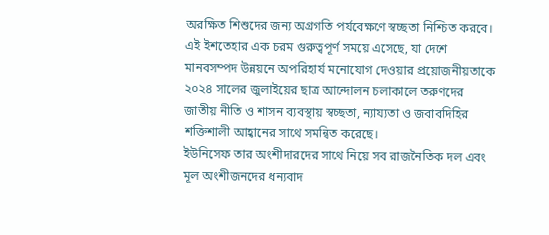অরক্ষিত শিশুদের জন্য অগ্রগতি পর্যবেক্ষণে স্বচ্ছতা নিশ্চিত করবে।
এই ইশতেহার এক চরম গুরুত্বপূর্ণ সময়ে এসেছে, যা দেশে মানবসম্পদ উন্নয়নে অপরিহার্য মনোযোগ দেওয়ার প্রয়োজনীয়তাকে ২০২৪ সালের জুলাইয়ের ছাত্র আন্দোলন চলাকালে তরুণদের জাতীয় নীতি ও শাসন ব্যবস্থায় স্বচ্ছতা, ন্যায্যতা ও জবাবদিহির শক্তিশালী আহ্বানের সাথে সমন্বিত করেছে।
ইউনিসেফ তার অংশীদারদের সাথে নিয়ে সব রাজনৈতিক দল এবং মূল অংশীজনদের ধন্যবাদ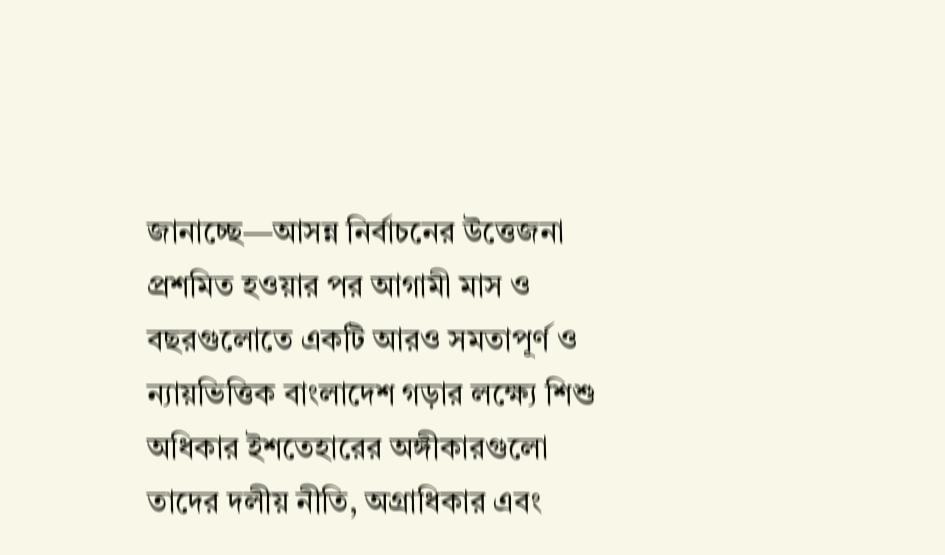জানাচ্ছে—আসন্ন নির্বাচনের উত্তেজনা প্রশমিত হওয়ার পর আগামী মাস ও বছরগুলোতে একটি আরও সমতাপূর্ণ ও ন্যায়ভিত্তিক বাংলাদেশ গড়ার লক্ষ্যে শিশু অধিকার ইশতেহারের অঙ্গীকারগুলো তাদের দলীয় নীতি, অগ্রাধিকার এবং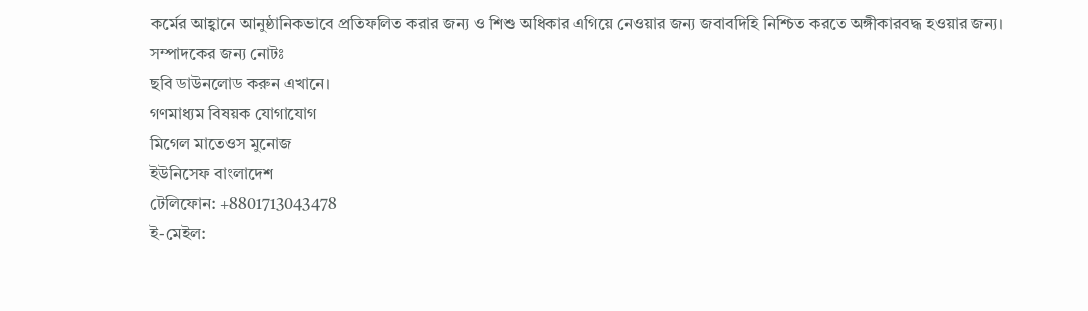কর্মের আহ্বানে আনুষ্ঠানিকভাবে প্রতিফলিত করার জন্য ও শিশু অধিকার এগিয়ে নেওয়ার জন্য জবাবদিহি নিশ্চিত করতে অঙ্গীকারবদ্ধ হওয়ার জন্য।
সম্পাদকের জন্য নোটঃ
ছবি ডাউনলোড করুন এখানে।
গণমাধ্যম বিষয়ক যোগাযোগ
মিগেল মাতেওস মুনোজ
ইউনিসেফ বাংলাদেশ
টেলিফোন: +8801713043478
ই-মেইল: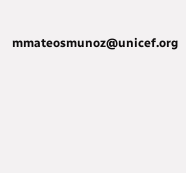mmateosmunoz@unicef.org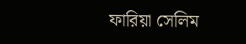ফারিয়া সেলিম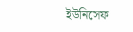ইউনিসেফ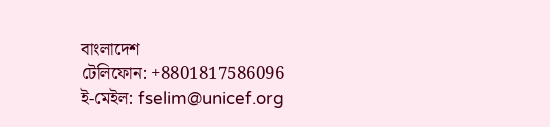বাংলাদেশ
টেলিফোন: +8801817586096
ই-মেইল: fselim@unicef.org